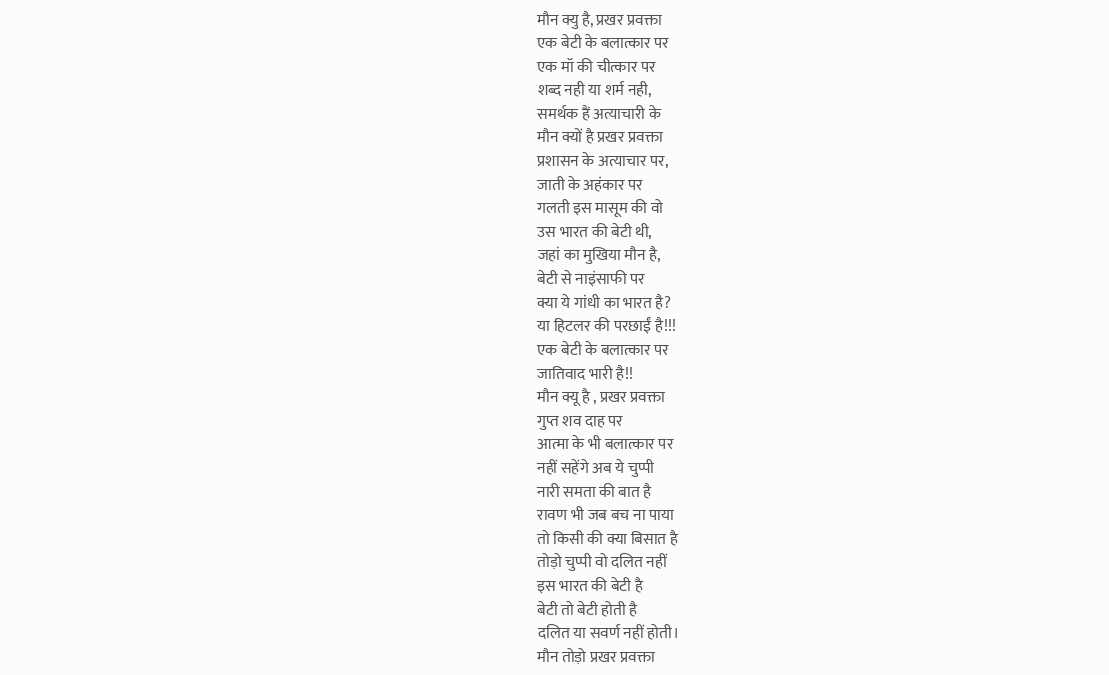मौन क्यु है, प्रखर प्रवक्ता
एक बेटी के बलात्कार पर
एक मॉ की चीत्कार पर
शब्द नही या शर्म नही,
समर्थक हैं अत्याचारी के
मौन क्यों है प्रखर प्रवक्ता
प्रशासन के अत्याचार पर,
जाती के अहंकार पर
गलती इस मासूम की वो
उस भारत की बेटी थी,
जहां का मुखिया मौन है,
बेटी से नाइंसाफी पर
क्या ये गांधी का भारत है?
या हिटलर की परछाईं है!!!
एक बेटी के बलात्कार पर
जातिवाद भारी है!!
मौन क्यू है , प्रखर प्रवक्ता
गुप्त शव दाह पर
आत्मा के भी बलात्कार पर
नहीं सहेंगे अब ये चुप्पी
नारी समता की बात है
रावण भी जब बच ना पाया
तो किसी की क्या बिसात है
तोड़ो चुप्पी वो दलित नहीं
इस भारत की बेटी है
बेटी तो बेटी होती है
दलित या सवर्ण नहीं होती।
मौन तोड़ो प्रखर प्रवक्ता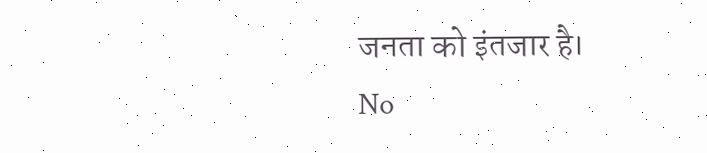जनता को इंतजार है।
No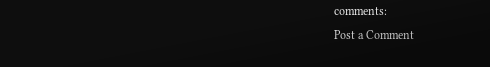comments:
Post a Comment